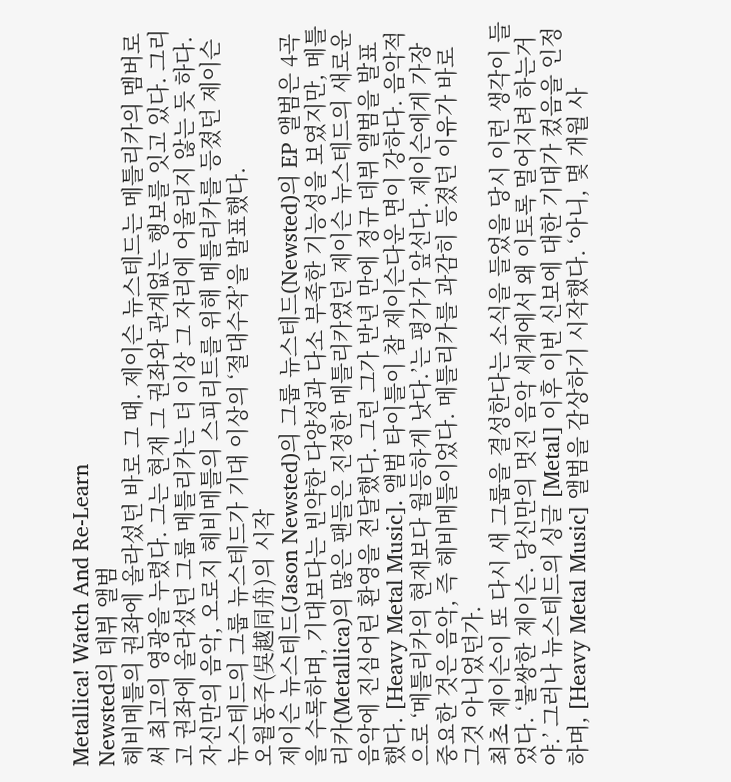Metallica! Watch And Re-Learn
Newsted의 데뷔 앨범
헤비메틀의 권좌에 올라섰던 바로 그 때. 제이슨 뉴스테드는 메틀리카의 멤버로써 최고의 영광을 누렸다. 그는 현재 그 권좌와 관계없는 행보를 잇고 있다. 그리고 권좌에 올라섰던 그룹 메틀리카는 더 이상 그 자리에 어울리지 않는 듯 하다. 자신만의 음악, 오로지 헤비메틀의 스피리트를 위해 메틀리카를 등졌던 제이슨 뉴스테드의 그룹 뉴스테드가 기대 이상의 ‘절대수작’을 발표했다.
오월동주(吳越同舟)의 시작
제이슨 뉴스테드(Jason Newsted)의 그룹 뉴스테드(Newsted)의 EP 앨범은 4곡을 수록하며, 기대보다는 빈약한 다양성과 다소 부족한 기능성을 보였지만, 메틀리카(Metallica)의 많은 팬들은 진정한 메틀리카였던 제이슨 뉴스테드의 새로운 음악에 진심어린 환영을 전달했다. 그런 그가 반년 만에 정규 데뷔 앨범을 발표했다. [Heavy Metal Music]. 앨범 타이틀이 참 제이슨다운 면이 강하다. 음악적으로 ‘메틀리카의 현재보다 월등하게 낫다.’는 평가가 앞선다. 제이슨에게 가장 중요한 것은 음악, 즉 헤비메틀이었다. 메틀리카를 과감히 등졌던 이유가 바로 그것 아니었던가.
최초 제이슨이 또 다시 새 그룹을 결성한다는 소식을 들었을 당시 이런 생각이 들었다. ‘불쌍한 제이슨. 당신만의 멋진 음악 세계에서 왜 이토록 멀어지려 하는거야.’ 그러나 뉴스테드의 싱글 [Metal] 이후 이번 신보에 대한 기대가 컸음을 인정하며, [Heavy Metal Music] 앨범을 감상하기 시작했다. ‘아니, 몇 개월 사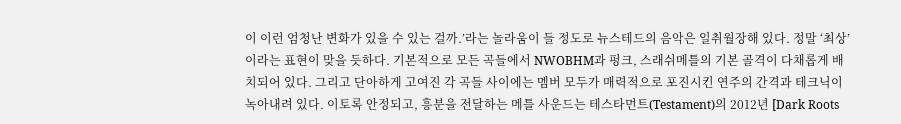이 이런 엄청난 변화가 있을 수 있는 걸까.’라는 놀라움이 들 정도로 뉴스테드의 음악은 일취월장해 있다. 정말 ‘최상’이라는 표현이 맞을 듯하다. 기본적으로 모든 곡들에서 NWOBHM과 펑크, 스래쉬메틀의 기본 골격이 다채롭게 배치되어 있다. 그리고 단아하게 고여진 각 곡들 사이에는 멤버 모두가 매력적으로 포진시킨 연주의 간격과 테크닉이 녹아내려 있다. 이토록 안정되고, 흥분을 전달하는 메틀 사운드는 테스타먼트(Testament)의 2012년 [Dark Roots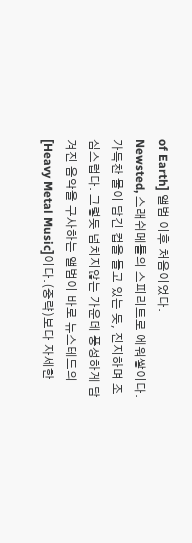of Earth] 앨범 이후 처음이었다.
Newsted, 스래쉬메틀의 스피리트로 에워쌓이다.
가득찬 물이 담긴 컵을 들고 있는 듯, 진지하며 조심스럽다. 그렇듯 넘치지않는 가운데 풍성하게 담겨진 음악을 구사하는 앨범이 바로 뉴스테드의 [Heavy Metal Music]이다.(중략)보다 자세한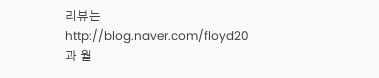리뷰는 http://blog.naver.com/floyd20 과 월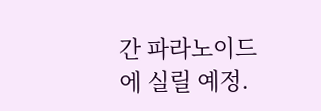간 파라노이드에 실릴 예정.